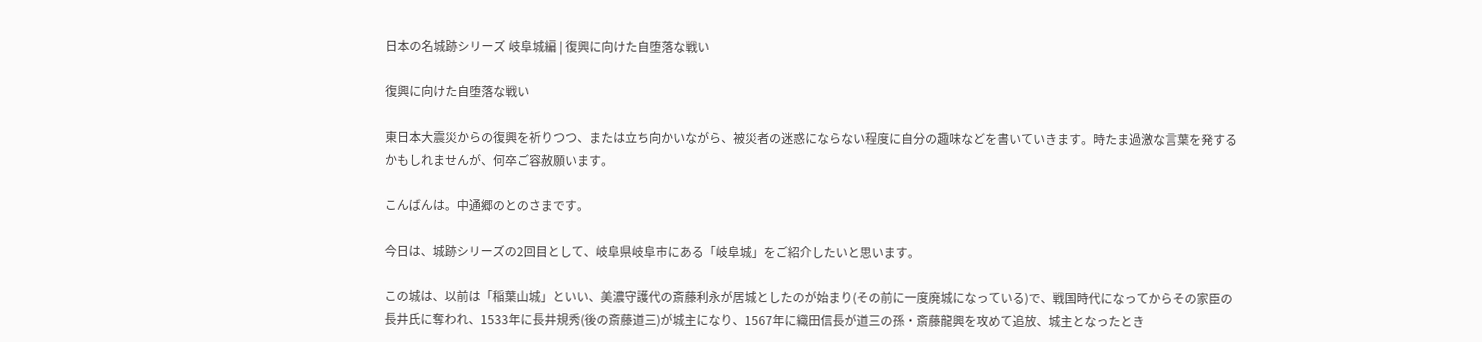日本の名城跡シリーズ 岐阜城編 | 復興に向けた自堕落な戦い

復興に向けた自堕落な戦い

東日本大震災からの復興を祈りつつ、または立ち向かいながら、被災者の迷惑にならない程度に自分の趣味などを書いていきます。時たま過激な言葉を発するかもしれませんが、何卒ご容赦願います。

こんばんは。中通郷のとのさまです。

今日は、城跡シリーズの2回目として、岐阜県岐阜市にある「岐阜城」をご紹介したいと思います。

この城は、以前は「稲葉山城」といい、美濃守護代の斎藤利永が居城としたのが始まり(その前に一度廃城になっている)で、戦国時代になってからその家臣の長井氏に奪われ、1533年に長井規秀(後の斎藤道三)が城主になり、1567年に織田信長が道三の孫・斎藤龍興を攻めて追放、城主となったとき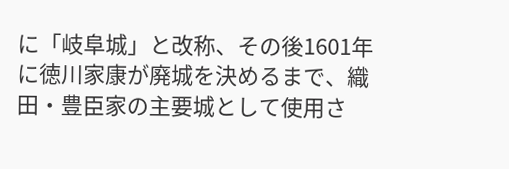に「岐阜城」と改称、その後1601年に徳川家康が廃城を決めるまで、織田・豊臣家の主要城として使用さ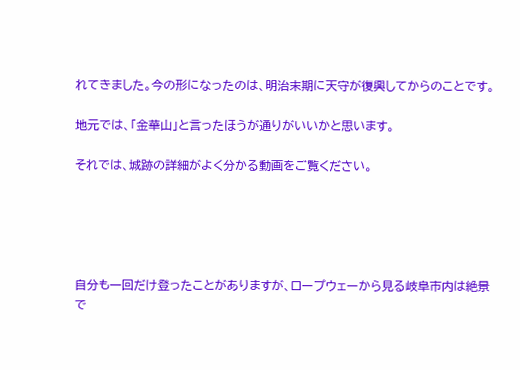れてきました。今の形になったのは、明治末期に天守が復興してからのことです。

地元では、「金華山」と言ったほうが通りがいいかと思います。

それでは、城跡の詳細がよく分かる動画をご覧ください。





自分も一回だけ登ったことがありますが、ロープウェーから見る岐阜市内は絶景で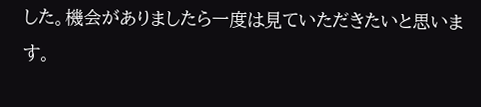した。機会がありましたら一度は見ていただきたいと思います。